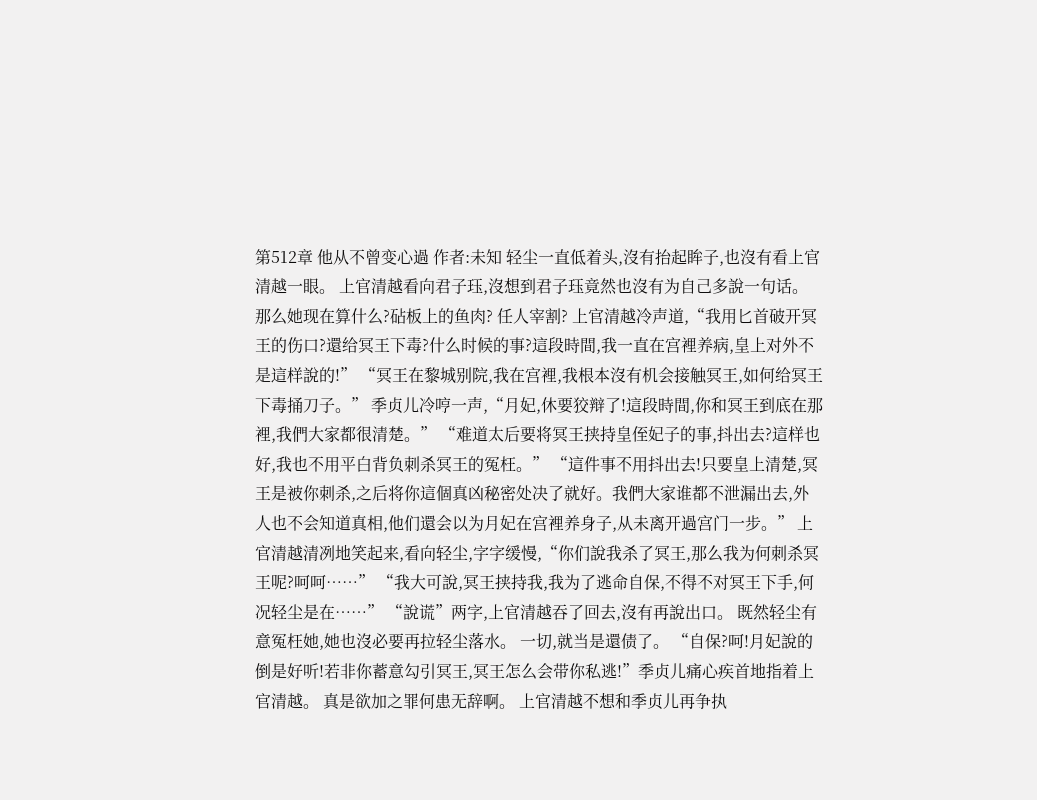第512章 他从不曾变心過 作者:未知 轻尘一直低着头,沒有抬起眸子,也沒有看上官清越一眼。 上官清越看向君子珏,沒想到君子珏竟然也沒有为自己多說一句话。 那么她现在算什么?砧板上的鱼肉? 任人宰割? 上官清越冷声道,“我用匕首破开冥王的伤口?還给冥王下毒?什么时候的事?這段時間,我一直在宫裡养病,皇上对外不是這样說的!” “冥王在黎城别院,我在宫裡,我根本沒有机会接触冥王,如何给冥王下毒捅刀子。” 季贞儿冷哼一声,“月妃,休要狡辩了!這段時間,你和冥王到底在那裡,我們大家都很清楚。” “难道太后要将冥王挟持皇侄妃子的事,抖出去?這样也好,我也不用平白背负刺杀冥王的冤枉。” “這件事不用抖出去!只要皇上清楚,冥王是被你刺杀,之后将你這個真凶秘密处决了就好。我們大家谁都不泄漏出去,外人也不会知道真相,他们還会以为月妃在宫裡养身子,从未离开過宫门一步。” 上官清越清冽地笑起来,看向轻尘,字字缓慢,“你们說我杀了冥王,那么我为何刺杀冥王呢?呵呵……” “我大可說,冥王挟持我,我为了逃命自保,不得不对冥王下手,何况轻尘是在……” “說谎”两字,上官清越吞了回去,沒有再說出口。 既然轻尘有意冤枉她,她也沒必要再拉轻尘落水。 一切,就当是還债了。 “自保?呵!月妃說的倒是好听!若非你蓄意勾引冥王,冥王怎么会带你私逃!”季贞儿痛心疾首地指着上官清越。 真是欲加之罪何患无辞啊。 上官清越不想和季贞儿再争执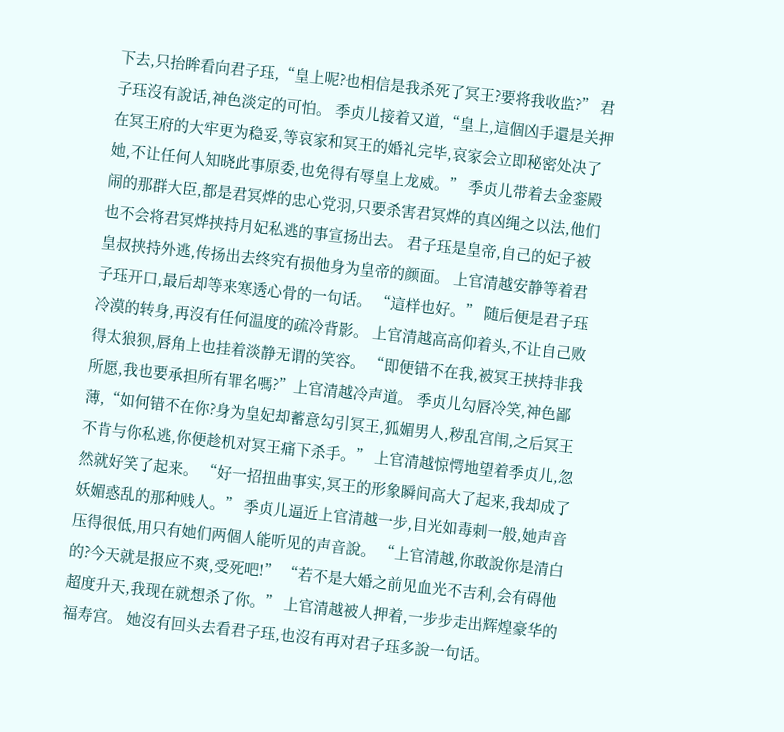下去,只抬眸看向君子珏,“皇上呢?也相信是我杀死了冥王?要将我收监?” 君子珏沒有說话,神色淡定的可怕。 季贞儿接着又道,“皇上,這個凶手還是关押在冥王府的大牢更为稳妥,等哀家和冥王的婚礼完毕,哀家会立即秘密处决了她,不让任何人知晓此事原委,也免得有辱皇上龙威。” 季贞儿带着去金銮殿闹的那群大臣,都是君冥烨的忠心党羽,只要杀害君冥烨的真凶绳之以法,他们也不会将君冥烨挟持月妃私逃的事宣扬出去。 君子珏是皇帝,自己的妃子被皇叔挟持外逃,传扬出去终究有损他身为皇帝的颜面。 上官清越安静等着君子珏开口,最后却等来寒透心骨的一句话。 “這样也好。” 随后便是君子珏冷漠的转身,再沒有任何温度的疏冷背影。 上官清越高高仰着头,不让自己败得太狼狈,唇角上也挂着淡静无谓的笑容。 “即便错不在我,被冥王挟持非我所愿,我也要承担所有罪名嗎?”上官清越冷声道。 季贞儿勾唇冷笑,神色鄙薄,“如何错不在你?身为皇妃却蓄意勾引冥王,狐媚男人,秽乱宫闱,之后冥王不肯与你私逃,你便趁机对冥王痛下杀手。” 上官清越惊愕地望着季贞儿,忽然就好笑了起来。 “好一招扭曲事实,冥王的形象瞬间高大了起来,我却成了妖媚惑乱的那种贱人。” 季贞儿逼近上官清越一步,目光如毒刺一般,她声音压得很低,用只有她们两個人能听见的声音說。 “上官清越,你敢說你是清白的?今天就是报应不爽,受死吧!” “若不是大婚之前见血光不吉利,会有碍他超度升天,我现在就想杀了你。” 上官清越被人押着,一步步走出辉煌豪华的福寿宫。 她沒有回头去看君子珏,也沒有再对君子珏多說一句话。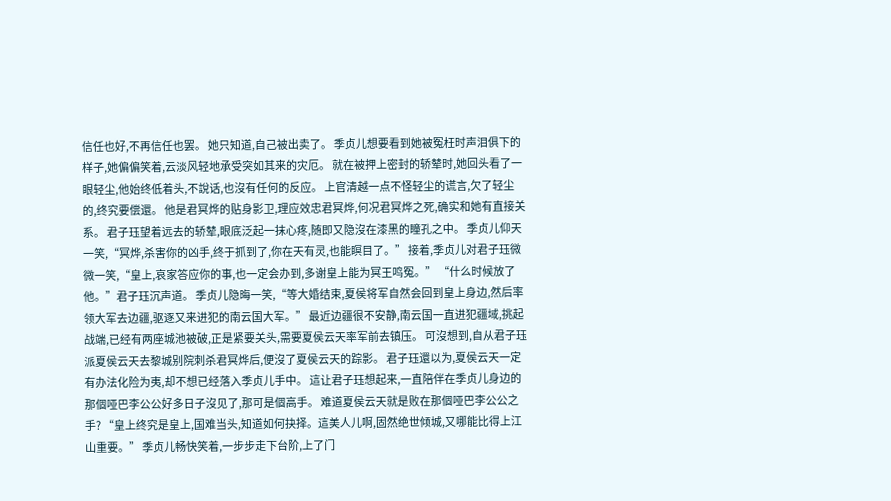信任也好,不再信任也罢。 她只知道,自己被出卖了。 季贞儿想要看到她被冤枉时声泪俱下的样子,她偏偏笑着,云淡风轻地承受突如其来的灾厄。 就在被押上密封的轿辇时,她回头看了一眼轻尘,他始终低着头,不說话,也沒有任何的反应。 上官清越一点不怪轻尘的谎言,欠了轻尘的,终究要偿還。 他是君冥烨的贴身影卫,理应效忠君冥烨,何况君冥烨之死,确实和她有直接关系。 君子珏望着远去的轿辇,眼底泛起一抹心疼,随即又隐沒在漆黑的瞳孔之中。 季贞儿仰天一笑,“冥烨,杀害你的凶手,终于抓到了,你在天有灵,也能瞑目了。” 接着,季贞儿对君子珏微微一笑,“皇上,哀家答应你的事,也一定会办到,多谢皇上能为冥王鸣冤。” “什么时候放了他。”君子珏沉声道。 季贞儿隐晦一笑,“等大婚结束,夏侯将军自然会回到皇上身边,然后率领大军去边疆,驱逐又来进犯的南云国大军。” 最近边疆很不安静,南云国一直进犯疆域,挑起战端,已经有两座城池被破,正是紧要关头,需要夏侯云天率军前去镇压。 可沒想到,自从君子珏派夏侯云天去黎城别院刺杀君冥烨后,便沒了夏侯云天的踪影。 君子珏還以为,夏侯云天一定有办法化险为夷,却不想已经落入季贞儿手中。 這让君子珏想起来,一直陪伴在季贞儿身边的那個哑巴李公公好多日子沒见了,那可是個高手。 难道夏侯云天就是败在那個哑巴李公公之手? “皇上终究是皇上,国难当头,知道如何抉择。這美人儿啊,固然绝世倾城,又哪能比得上江山重要。” 季贞儿畅快笑着,一步步走下台阶,上了门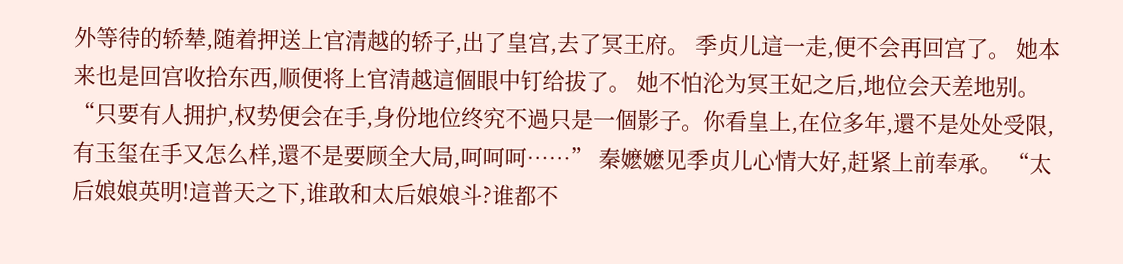外等待的轿辇,随着押送上官清越的轿子,出了皇宫,去了冥王府。 季贞儿這一走,便不会再回宫了。 她本来也是回宫收拾东西,顺便将上官清越這個眼中钉给拔了。 她不怕沦为冥王妃之后,地位会天差地别。 “只要有人拥护,权势便会在手,身份地位终究不過只是一個影子。你看皇上,在位多年,還不是处处受限,有玉玺在手又怎么样,還不是要顾全大局,呵呵呵……” 秦嬷嬷见季贞儿心情大好,赶紧上前奉承。 “太后娘娘英明!這普天之下,谁敢和太后娘娘斗?谁都不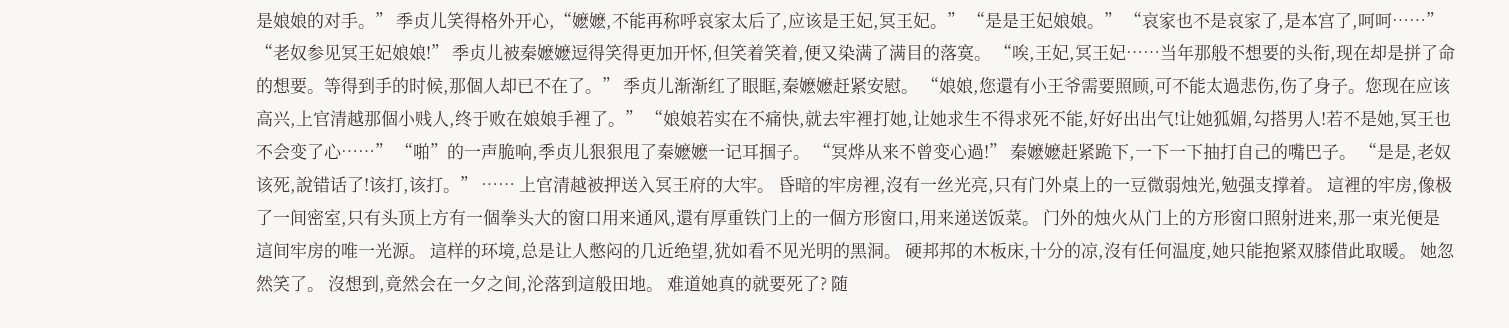是娘娘的对手。” 季贞儿笑得格外开心,“嬷嬷,不能再称呼哀家太后了,应该是王妃,冥王妃。” “是是王妃娘娘。” “哀家也不是哀家了,是本宫了,呵呵……” “老奴参见冥王妃娘娘!” 季贞儿被秦嬷嬷逗得笑得更加开怀,但笑着笑着,便又染满了满目的落寞。 “唉,王妃,冥王妃……当年那般不想要的头衔,现在却是拼了命的想要。等得到手的时候,那個人却已不在了。” 季贞儿渐渐红了眼眶,秦嬷嬷赶紧安慰。 “娘娘,您還有小王爷需要照顾,可不能太過悲伤,伤了身子。您现在应该高兴,上官清越那個小贱人,终于败在娘娘手裡了。” “娘娘若实在不痛快,就去牢裡打她,让她求生不得求死不能,好好出出气!让她狐媚,勾搭男人!若不是她,冥王也不会变了心……” “啪”的一声脆响,季贞儿狠狠甩了秦嬷嬷一记耳掴子。 “冥烨从来不曾变心過!” 秦嬷嬷赶紧跪下,一下一下抽打自己的嘴巴子。 “是是,老奴该死,說错话了!该打,该打。” …… 上官清越被押送入冥王府的大牢。 昏暗的牢房裡,沒有一丝光亮,只有门外桌上的一豆微弱烛光,勉强支撑着。 這裡的牢房,像极了一间密室,只有头顶上方有一個拳头大的窗口用来通风,還有厚重铁门上的一個方形窗口,用来递送饭菜。 门外的烛火从门上的方形窗口照射进来,那一束光便是這间牢房的唯一光源。 這样的环境,总是让人憋闷的几近绝望,犹如看不见光明的黑洞。 硬邦邦的木板床,十分的凉,沒有任何温度,她只能抱紧双膝借此取暖。 她忽然笑了。 沒想到,竟然会在一夕之间,沦落到這般田地。 难道她真的就要死了? 随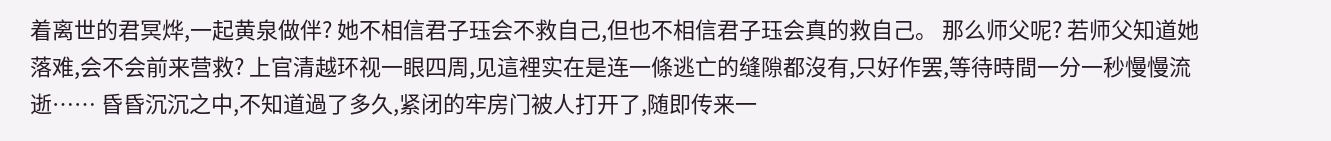着离世的君冥烨,一起黄泉做伴? 她不相信君子珏会不救自己,但也不相信君子珏会真的救自己。 那么师父呢? 若师父知道她落难,会不会前来营救? 上官清越环视一眼四周,见這裡实在是连一條逃亡的缝隙都沒有,只好作罢,等待時間一分一秒慢慢流逝…… 昏昏沉沉之中,不知道過了多久,紧闭的牢房门被人打开了,随即传来一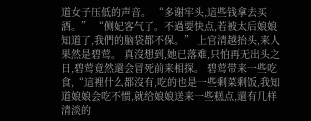道女子压低的声音。 “多谢牢头,這些钱拿去买酒。” “侧妃客气了。不過要快点,若被太后娘娘知道了,我們的脑袋都不保。” 上官清越抬头,来人果然是碧莺。 真沒想到,她已落难,只怕再无出头之日,碧莺竟然還会冒死前来相探。 碧莺带来一些吃食,“這裡什么都沒有,吃的也是一些剩菜剩饭,我知道娘娘会吃不惯,就给娘娘送来一些糕点,還有几样清淡的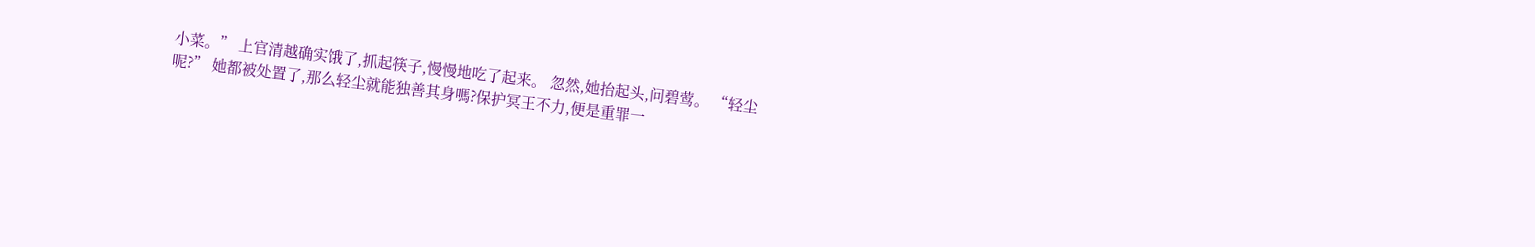小菜。” 上官清越确实饿了,抓起筷子,慢慢地吃了起来。 忽然,她抬起头,问碧莺。 “轻尘呢?” 她都被处置了,那么轻尘就能独善其身嗎?保护冥王不力,便是重罪一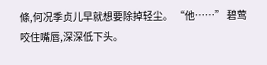條,何况季贞儿早就想要除掉轻尘。 “他……” 碧莺咬住嘴唇,深深低下头。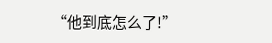“他到底怎么了!”